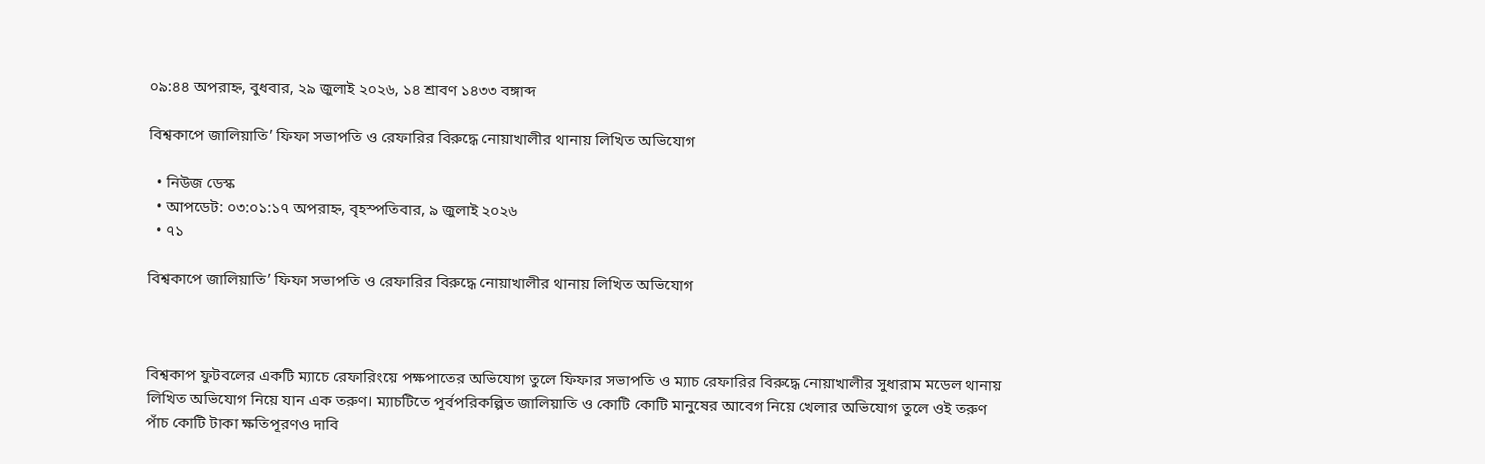০৯:৪৪ অপরাহ্ন, বুধবার, ২৯ জুলাই ২০২৬, ১৪ শ্রাবণ ১৪৩৩ বঙ্গাব্দ

বিশ্বকাপে জালিয়াতি’ ফিফা সভাপতি ও রেফারির বিরুদ্ধে নোয়াখালীর থানায় লিখিত অভিযোগ

  • নিউজ ডেস্ক
  • আপডেট: ০৩:০১:১৭ অপরাহ্ন, বৃহস্পতিবার, ৯ জুলাই ২০২৬
  • ৭১

বিশ্বকাপে জালিয়াতি’ ফিফা সভাপতি ও রেফারির বিরুদ্ধে নোয়াখালীর থানায় লিখিত অভিযোগ



বিশ্বকাপ ফুটবলের একটি ম্যাচে রেফারিংয়ে পক্ষপাতের অভিযোগ তুলে ফিফার সভাপতি ও ম্যাচ রেফারির বিরুদ্ধে নোয়াখালীর সুধারাম মডেল থানায় লিখিত অভিযোগ নিয়ে যান এক তরুণ। ম্যাচটিতে পূর্বপরিকল্পিত জালিয়াতি ও কোটি কোটি মানুষের আবেগ নিয়ে খেলার অভিযোগ তুলে ওই তরুণ পাঁচ কোটি টাকা ক্ষতিপূরণও দাবি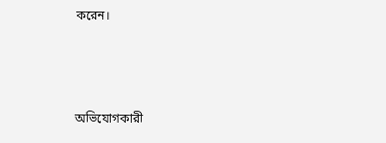করেন।



অভিযোগকারী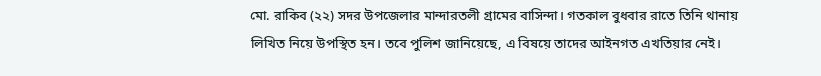মো. রাকিব (২২) সদর উপজেলার মান্দারতলী গ্রামের বাসিন্দা। গতকাল বুধবার রাতে তিনি থানায় লিখিত নিয়ে উপস্থিত হন। তবে পুলিশ জানিয়েছে, এ বিষয়ে তাদের আইনগত এখতিয়ার নেই।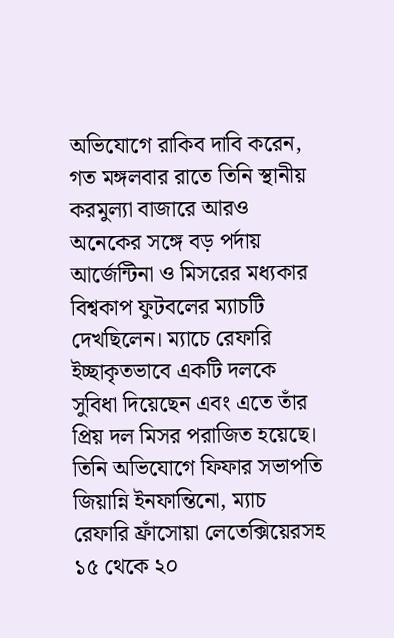অভিযোগে রাকিব দাবি করেন, গত মঙ্গলবার রাতে তিনি স্থানীয় করমুল্যা বাজারে আরও অনেকের সঙ্গে বড় পর্দায় আর্জেন্টিনা ও মিসরের মধ্যকার বিশ্বকাপ ফুটবলের ম্যাচটি দেখছিলেন। ম্যাচে রেফারি ইচ্ছাকৃতভাবে একটি দলকে সুবিধা দিয়েছেন এবং এতে তাঁর প্রিয় দল মিসর পরাজিত হয়েছে। তিনি অভিযোগে ফিফার সভাপতি জিয়ান্নি ইনফান্তিনো, ম্যাচ রেফারি ফ্রাঁসোয়া লেতেক্সিয়েরসহ ১৫ থেকে ২০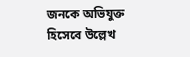জনকে অভিযুক্ত হিসেবে উল্লেখ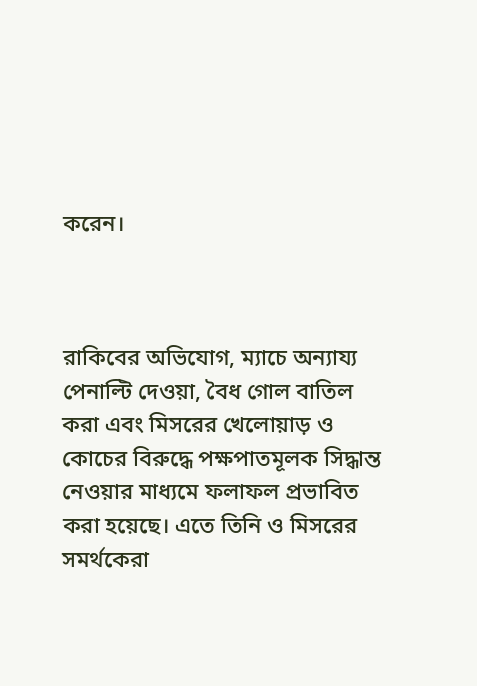করেন।



রাকিবের অভিযোগ, ম্যাচে অন্যায্য পেনাল্টি দেওয়া, বৈধ গোল বাতিল করা এবং মিসরের খেলোয়াড় ও কোচের বিরুদ্ধে পক্ষপাতমূলক সিদ্ধান্ত নেওয়ার মাধ্যমে ফলাফল প্রভাবিত করা হয়েছে। এতে তিনি ও মিসরের সমর্থকেরা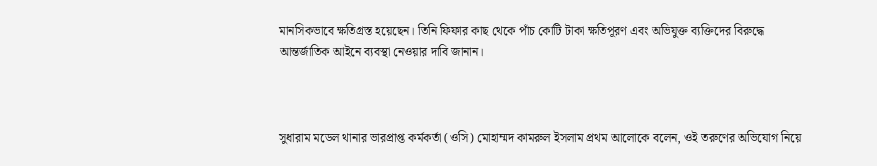মানসিকভাবে ক্ষতিগ্রস্ত হয়েছেন। তিনি ফিফার কাছ থেকে পাঁচ কোটি টাকা ক্ষতিপূরণ এবং অভিযুক্ত ব্যক্তিদের বিরুদ্ধে আন্তর্জাতিক আইনে ব্যবস্থা নেওয়ার দাবি জানান।



সুধারাম মডেল থানার ভারপ্রাপ্ত কর্মকর্তা (ওসি) মোহাম্মদ কামরুল ইসলাম প্রথম আলোকে বলেন, ওই তরুণের অভিযোগ নিয়ে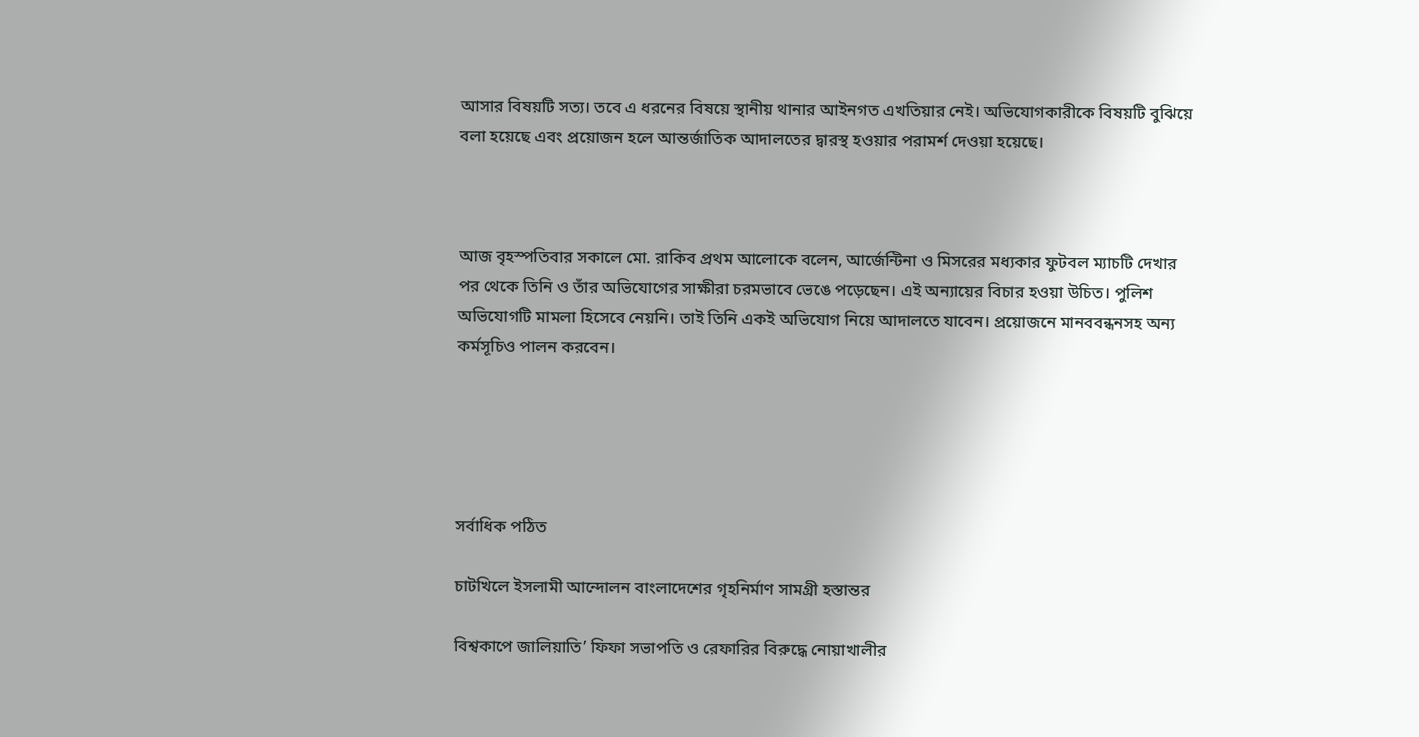আসার বিষয়টি সত্য। তবে এ ধরনের বিষয়ে স্থানীয় থানার আইনগত এখতিয়ার নেই। অভিযোগকারীকে বিষয়টি বুঝিয়ে বলা হয়েছে এবং প্রয়োজন হলে আন্তর্জাতিক আদালতের দ্বারস্থ হওয়ার পরামর্শ দেওয়া হয়েছে।



আজ বৃহস্পতিবার সকালে মো. রাকিব প্রথম আলোকে বলেন, আর্জেন্টিনা ও মিসরের মধ্যকার ফুটবল ম্যাচটি দেখার পর থেকে তিনি ও তাঁর অভিযোগের সাক্ষীরা চরমভাবে ভেঙে পড়েছেন। এই অন্যায়ের বিচার হওয়া উচিত। পুলিশ অভিযোগটি মামলা হিসেবে নেয়নি। তাই তিনি একই অভিযোগ নিয়ে আদালতে যাবেন। প্রয়োজনে মানববন্ধনসহ অন্য কর্মসূচিও পালন করবেন।





সর্বাধিক পঠিত

চাটখিলে ইসলামী আন্দোলন বাংলাদেশের গৃহনির্মাণ সামগ্রী হস্তান্তর

বিশ্বকাপে জালিয়াতি’ ফিফা সভাপতি ও রেফারির বিরুদ্ধে নোয়াখালীর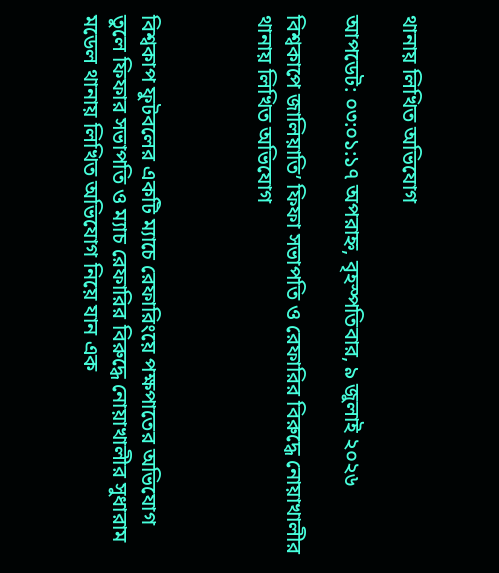থানায় লিখিত অভিযোগ

আপডেট: ০৩:০১:১৭ অপরাহ্ন, বৃহস্পতিবার, ৯ জুলাই ২০২৬

বিশ্বকাপে জালিয়াতি’ ফিফা সভাপতি ও রেফারির বিরুদ্ধে নোয়াখালীর থানায় লিখিত অভিযোগ



বিশ্বকাপ ফুটবলের একটি ম্যাচে রেফারিংয়ে পক্ষপাতের অভিযোগ তুলে ফিফার সভাপতি ও ম্যাচ রেফারির বিরুদ্ধে নোয়াখালীর সুধারাম মডেল থানায় লিখিত অভিযোগ নিয়ে যান এক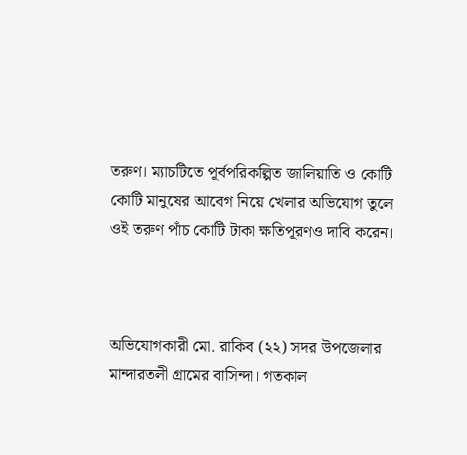তরুণ। ম্যাচটিতে পূর্বপরিকল্পিত জালিয়াতি ও কোটি কোটি মানুষের আবেগ নিয়ে খেলার অভিযোগ তুলে ওই তরুণ পাঁচ কোটি টাকা ক্ষতিপূরণও দাবি করেন।



অভিযোগকারী মো. রাকিব (২২) সদর উপজেলার মান্দারতলী গ্রামের বাসিন্দা। গতকাল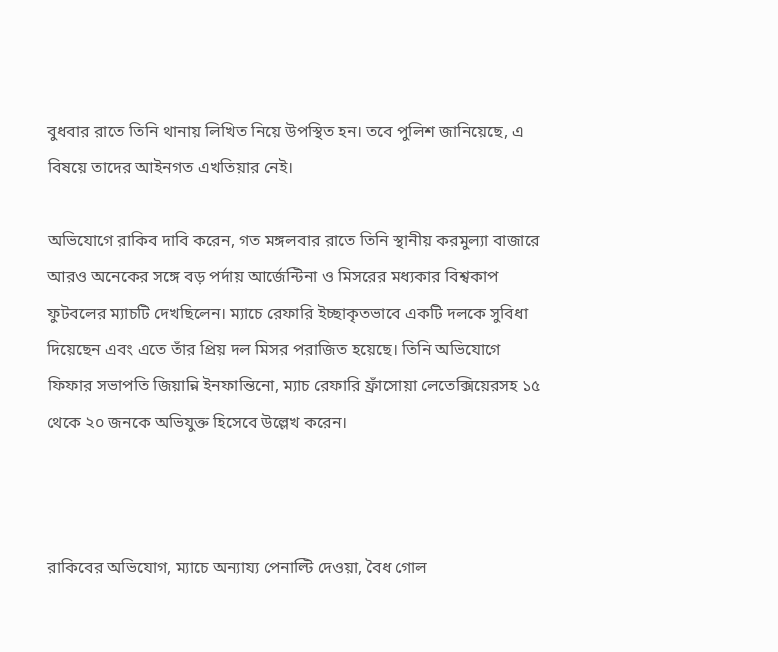বুধবার রাতে তিনি থানায় লিখিত নিয়ে উপস্থিত হন। তবে পুলিশ জানিয়েছে, এ বিষয়ে তাদের আইনগত এখতিয়ার নেই।

অভিযোগে রাকিব দাবি করেন, গত মঙ্গলবার রাতে তিনি স্থানীয় করমুল্যা বাজারে আরও অনেকের সঙ্গে বড় পর্দায় আর্জেন্টিনা ও মিসরের মধ্যকার বিশ্বকাপ ফুটবলের ম্যাচটি দেখছিলেন। ম্যাচে রেফারি ইচ্ছাকৃতভাবে একটি দলকে সুবিধা দিয়েছেন এবং এতে তাঁর প্রিয় দল মিসর পরাজিত হয়েছে। তিনি অভিযোগে ফিফার সভাপতি জিয়ান্নি ইনফান্তিনো, ম্যাচ রেফারি ফ্রাঁসোয়া লেতেক্সিয়েরসহ ১৫ থেকে ২০ জনকে অভিযুক্ত হিসেবে উল্লেখ করেন।



রাকিবের অভিযোগ, ম্যাচে অন্যায্য পেনাল্টি দেওয়া, বৈধ গোল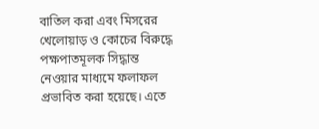বাতিল করা এবং মিসরের খেলোয়াড় ও কোচের বিরুদ্ধে পক্ষপাতমূলক সিদ্ধান্ত নেওয়ার মাধ্যমে ফলাফল প্রভাবিত করা হয়েছে। এতে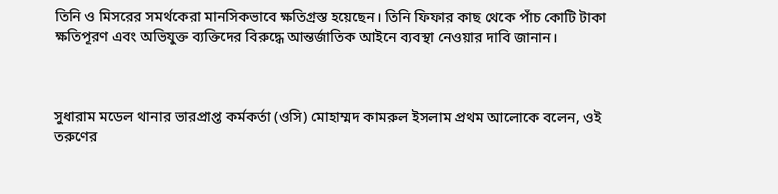তিনি ও মিসরের সমর্থকেরা মানসিকভাবে ক্ষতিগ্রস্ত হয়েছেন। তিনি ফিফার কাছ থেকে পাঁচ কোটি টাকা ক্ষতিপূরণ এবং অভিযুক্ত ব্যক্তিদের বিরুদ্ধে আন্তর্জাতিক আইনে ব্যবস্থা নেওয়ার দাবি জানান।



সুধারাম মডেল থানার ভারপ্রাপ্ত কর্মকর্তা (ওসি) মোহাম্মদ কামরুল ইসলাম প্রথম আলোকে বলেন, ওই তরুণের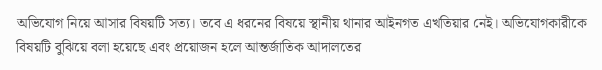অভিযোগ নিয়ে আসার বিষয়টি সত্য। তবে এ ধরনের বিষয়ে স্থানীয় থানার আইনগত এখতিয়ার নেই। অভিযোগকারীকে বিষয়টি বুঝিয়ে বলা হয়েছে এবং প্রয়োজন হলে আন্তর্জাতিক আদালতের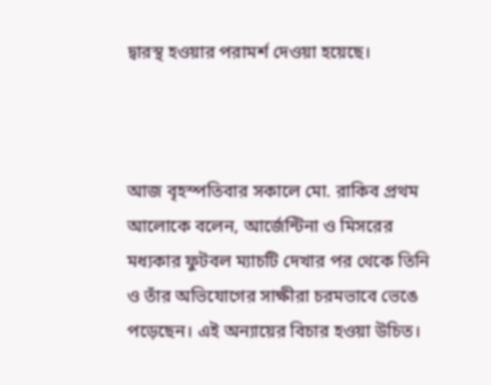দ্বারস্থ হওয়ার পরামর্শ দেওয়া হয়েছে।



আজ বৃহস্পতিবার সকালে মো. রাকিব প্রথম আলোকে বলেন, আর্জেন্টিনা ও মিসরের মধ্যকার ফুটবল ম্যাচটি দেখার পর থেকে তিনি ও তাঁর অভিযোগের সাক্ষীরা চরমভাবে ভেঙে পড়েছেন। এই অন্যায়ের বিচার হওয়া উচিত।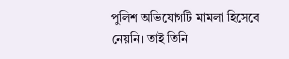পুলিশ অভিযোগটি মামলা হিসেবে নেয়নি। তাই তিনি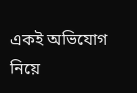একই অভিযোগ নিয়ে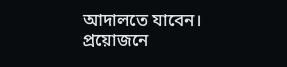আদালতে যাবেন। প্রয়োজনে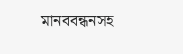মানববন্ধনসহ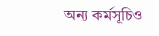অন্য কর্মসূচিও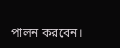পালন করবেন।